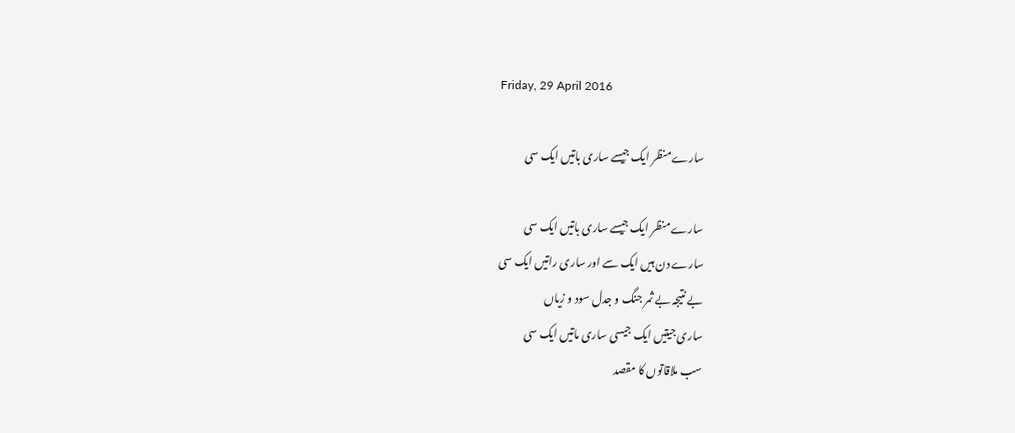Friday, 29 April 2016

سارے منظر ایک جیسے ساری باتیں ایک سی

سارے منظر ایک جیسے ساری باتیں ایک سی
سارے دن ہیں ایک سے اور ساری راتیں ایک سی
بے نتیجہ بے ثمر جنگ و جدل سود و زیاں
ساری جیتیں ایک جیسی ساری ماتیں ایک سی
سب ملاقاتوں کا مقصد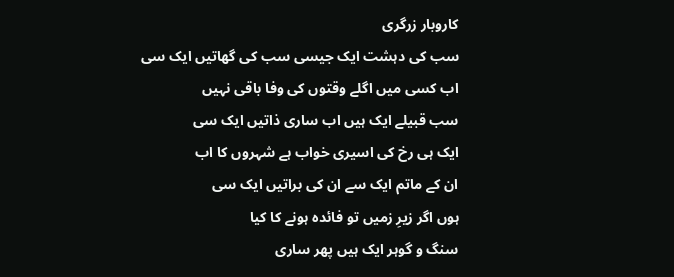کاروبار زرگری
سب کی دہشت ایک جیسی سب کی گھاتیں ایک سی
اب کسی میں اگلے وقتوں کی وفا باقی نہیں
سب قبیلے ایک ہیں اب ساری ذاتیں ایک سی
ایک ہی رخ کی اسیری خواب ہے شہروں کا اب
ان کے ماتم ایک سے ان کی براتیں ایک سی
ہوں اگر زیرِ زمیں تو فائدہ ہونے کا کیا
سنگ و گوہر ایک ہیں پھر ساری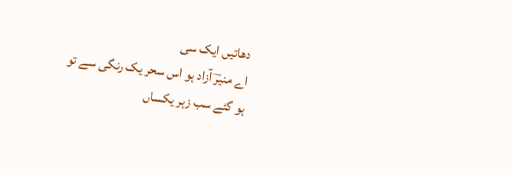دھاتیں ایک سی
اے منیرؔ آزاد ہو اس سحر یک رنگی سے تو
ہو گئے سب زہر یکساں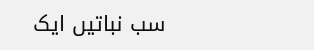سب نباتیں ایک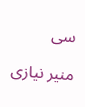سی

منیر نیازی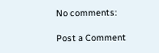No comments:

Post a Comment